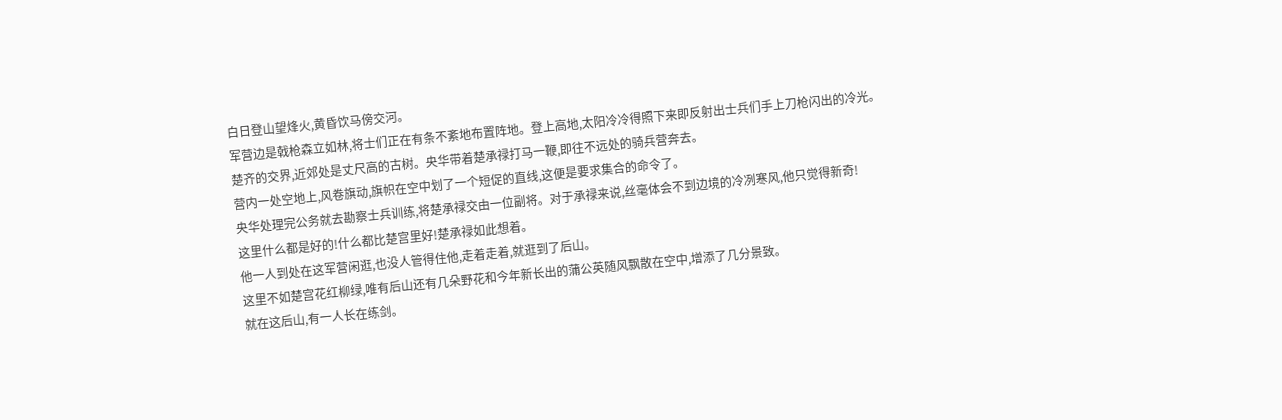白日登山望烽火,黄昏饮马傍交河。
军营边是戟枪森立如林,将士们正在有条不紊地布置阵地。登上高地,太阳冷冷得照下来即反射出士兵们手上刀枪闪出的冷光。
楚齐的交界,近郊处是丈尺高的古树。央华带着楚承禄打马一鞭,即往不远处的骑兵营奔去。
营内一处空地上,风卷旗动,旗帜在空中划了一个短促的直线,这便是要求集合的命令了。
央华处理完公务就去勘察士兵训练,将楚承禄交由一位副将。对于承禄来说,丝毫体会不到边境的冷冽寒风,他只觉得新奇!
这里什么都是好的!什么都比楚宫里好!楚承禄如此想着。
他一人到处在这军营闲逛,也没人管得住他,走着走着,就逛到了后山。
这里不如楚宫花红柳绿,唯有后山还有几朵野花和今年新长出的蒲公英随风飘散在空中,增添了几分景致。
就在这后山,有一人长在练剑。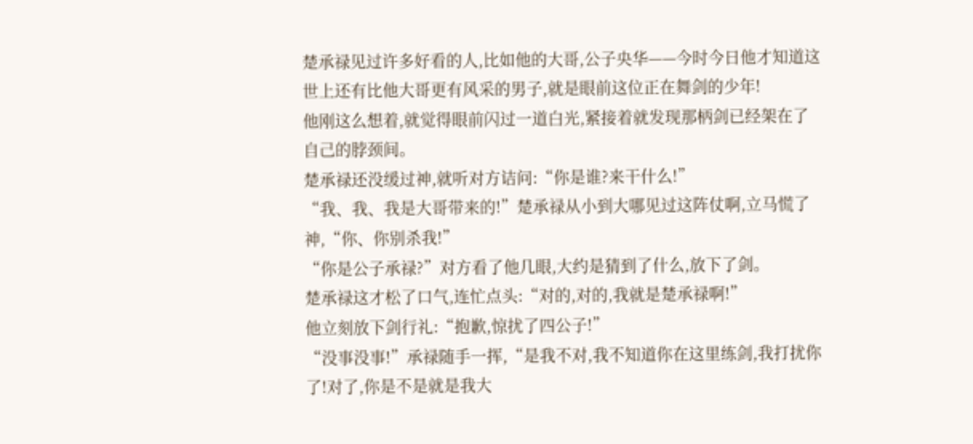楚承禄见过许多好看的人,比如他的大哥,公子央华——今时今日他才知道这世上还有比他大哥更有风采的男子,就是眼前这位正在舞剑的少年!
他刚这么想着,就觉得眼前闪过一道白光,紧接着就发现那柄剑已经架在了自己的脖颈间。
楚承禄还没缓过神,就听对方诘问:“你是谁?来干什么!”
“我、我、我是大哥带来的!”楚承禄从小到大哪见过这阵仗啊,立马慌了神,“你、你别杀我!”
“你是公子承禄?”对方看了他几眼,大约是猜到了什么,放下了剑。
楚承禄这才松了口气,连忙点头:“对的,对的,我就是楚承禄啊!”
他立刻放下剑行礼:“抱歉,惊扰了四公子!”
“没事没事!”承禄随手一挥,“是我不对,我不知道你在这里练剑,我打扰你了!对了,你是不是就是我大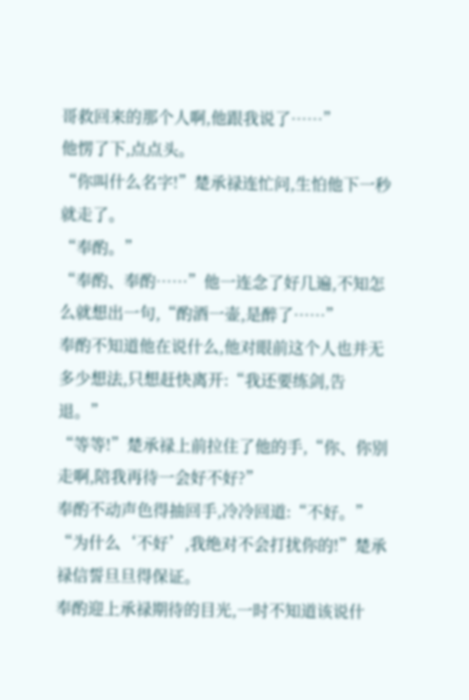哥救回来的那个人啊,他跟我说了……”
他愣了下,点点头。
“你叫什么名字!”楚承禄连忙问,生怕他下一秒就走了。
“奉酌。”
“奉酌、奉酌……”他一连念了好几遍,不知怎么就想出一句,“酌酒一壶,是醉了……”
奉酌不知道他在说什么,他对眼前这个人也并无多少想法,只想赶快离开:“我还要练剑,告退。”
“等等!”楚承禄上前拉住了他的手,“你、你别走啊,陪我再待一会好不好?”
奉酌不动声色得抽回手,冷冷回道:“不好。”
“为什么‘不好’,我绝对不会打扰你的!”楚承禄信誓旦旦得保证。
奉酌迎上承禄期待的目光,一时不知道该说什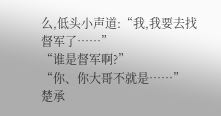么,低头小声道:“我,我要去找督军了……”
“谁是督军啊?”
“你、你大哥不就是……”
楚承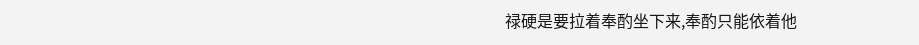禄硬是要拉着奉酌坐下来,奉酌只能依着他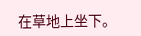在草地上坐下。